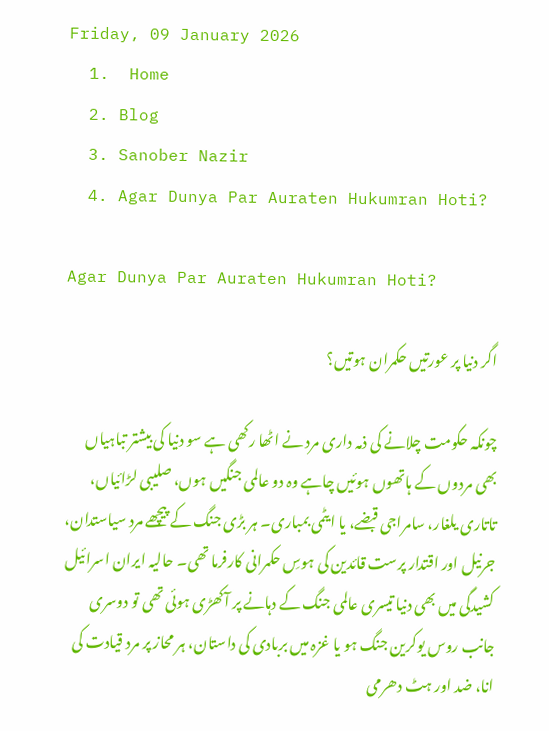Friday, 09 January 2026
  1.  Home
  2. Blog
  3. Sanober Nazir
  4. Agar Dunya Par Auraten Hukumran Hoti?

Agar Dunya Par Auraten Hukumran Hoti?

اگر دنیا پر عورتیں حکمران ہوتیں؟

چونکہ حکومت چلانے کی ذمہ داری مرد نے اٹھا رکھی ہے سو دنیا کی بیشتر تباہیاں بھی مردوں کے ہاتھوں ہوئیں چاہے وہ دو عالمی جنگیں ہوں، صلیبی لڑائیاں، تاتاری یلغار، سامراجی قبضے، یا ایٹمی بمباری۔ ہر بڑی جنگ کے پیچھے مرد سیاستدان، جرنیل اور اقتدار پرست قائدین کی ہوسِ حکمرانی کارفرما تھی۔ حالیہ ایران اسرائیل کشیدگی میں بھی دنیا تیسری عالمی جنگ کے دہانے پر آکھڑی ہوئی تھی تو دوسری جانب روس یوکرین جنگ ہو یا غزہ میں بربادی کی داستان، ہر محاز پر مرد قیادت کی انا، ضد اور ہٹ دھرمی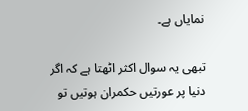نمایاں ہے۔

تبھی یہ سوال اکثر اٹھتا ہے کہ اگر دنیا پر عورتیں حکمران ہوتیں تو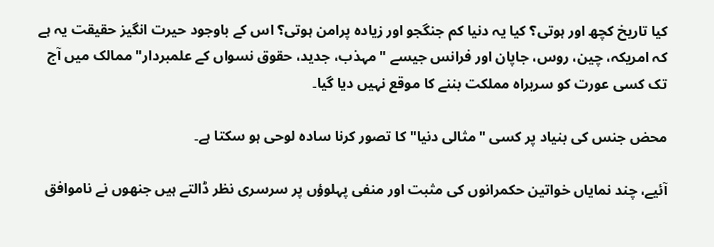کیا تاریخ کچھ اور ہوتی؟ کیا یہ دنیا کم جنگجو اور زیادہ پرامن ہوتی؟ اس کے باوجود حیرت انگیز حقیقت یہ ہے کہ امریکہ، چین، روس، جاپان اور فرانس جیسے "مہذب، جدید، حقوق نسواں کے علمبردار" ممالک میں آج تک کسی عورت کو سربراہ مملکت بننے کا موقع نہیں دیا گیا۔

محض جنس کی بنیاد پر کسی "مثالی دنیا" کا تصور کرنا سادہ لوحی ہو سکتا ہے۔

آئیے، چند نمایاں خواتین حکمرانوں کی مثبت اور منفی پہلوؤں پر سرسری نظر ڈالتے ہیں جنھوں نے ناموافق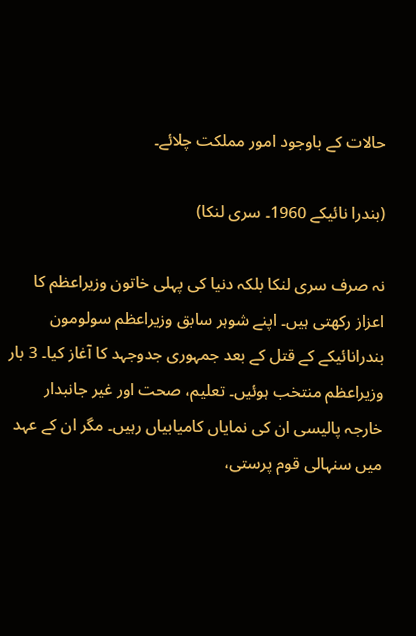حالات کے باوجود امور مملکت چلائے۔

(بندرا نائیکے 1960۔ سری لنکا)

نہ صرف سری لنکا بلکہ دنیا کی پہلی خاتون وزیراعظم کا اعزاز رکھتی ہیں۔ اپنے شوہر سابق وزیراعظم سولومون بندرانائیکے کے قتل کے بعد جمہوری جدوجہد کا آغاز کیا۔ 3 بار وزیراعظم منتخب ہوئیں۔ تعلیم، صحت اور غیر جانبدار خارجہ پالیسی ان کی نمایاں کامیابیاں رہیں۔ مگر ان کے عہد میں سنہالی قوم پرستی،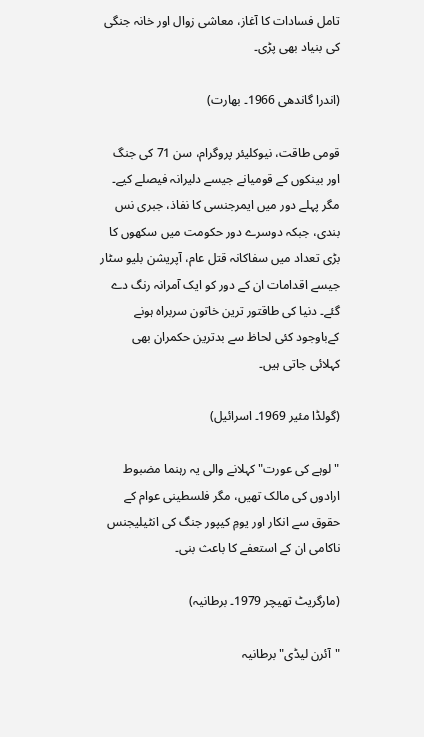تامل فسادات کا آغاز، معاشی زوال اور خانہ جنگی کی بنیاد بھی پڑی۔

(اندرا گاندھی 1966۔ بھارت)

قومی طاقت، نیوکلیئر پروگرام، سن 71 کی جنگ اور بینکوں کے قومیانے جیسے دلیرانہ فیصلے کیے۔ مگر پہلے دور میں ایمرجنسی کا نفاذ، جبری نس بندی، جبکہ دوسرے دور حکومت میں سکھوں کا بڑی تعداد میں سفاکانہ قتل عام، آپریشن بلیو سٹار جیسے اقدامات ان کے دور کو ایک آمرانہ رنگ دے گئے۔ دنیا کی طاقتور ترین خاتون سربراہ ہونے کےباوجود کئی لحاظ سے بدترین حکمران بھی کہلائی جاتی ہیں۔

(گولڈا مئیر 1969۔ اسرائیل)

"لوہے کی عورت" کہلانے والی یہ رہنما مضبوط ارادوں کی مالک تھیں، مگر فلسطینی عوام کے حقوق سے انکار اور یومِ کیپور جنگ کی انٹیلیجنس ناکامی ان کے استعفے کا باعث بنی۔

(مارگریٹ تھیچر 1979۔ برطانیہ)

"آئرن لیڈی" برطانیہ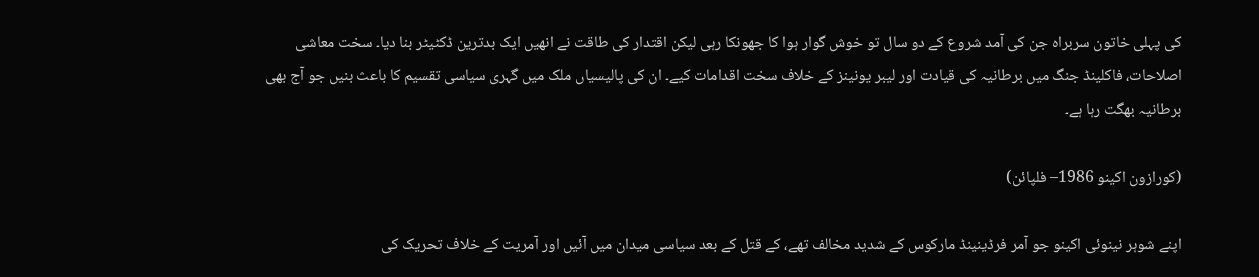کی پہلی خاتون سربراہ جن کی آمد شروع کے دو سال تو خوش گوار ہوا کا جھونکا رہی لیکن اقتدار کی طاقت نے انھیں ایک بدترین ڈکٹیٹر بنا دیا۔ سخت معاشی اصلاحات، فاکلینڈ جنگ میں برطانیہ کی قیادت اور لیبر یونینز کے خلاف سخت اقدامات کیے۔ ان کی پالیسیاں ملک میں گہری سیاسی تقسیم کا باعث بنیں جو آج بھی برطانیہ بھگت رہا ہے۔

(کورازون اکینو 1986– فلپائن)

اپنے شوہر نینوئی اکینو جو آمر فرڈینینڈ مارکوس کے شدید مخالف تھے، کے قتل کے بعد سیاسی میدان میں آئیں اور آمریت کے خلاف تحریک کی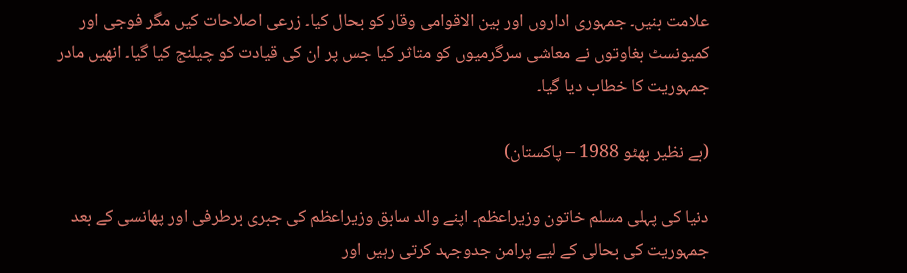علامت بنیں۔ جمہوری اداروں اور بین الاقوامی وقار کو بحال کیا۔ زرعی اصلاحات کیں مگر فوجی اور کمیونسٹ بغاوتوں نے معاشی سرگرمیوں کو متاثر کیا جس پر ان کی قیادت کو چیلنج کیا گیا۔ انھیں مادر جمہوریت کا خطاب دیا گیا۔

(بے نظیر بھٹو 1988 – پاکستان)

دنیا کی پہلی مسلم خاتون وزیراعظم۔ اپنے والد سابق وزیراعظم کی جبری برطرفی اور پھانسی کے بعد جمہوریت کی بحالی کے لیے پرامن جدوجہد کرتی رہیں اور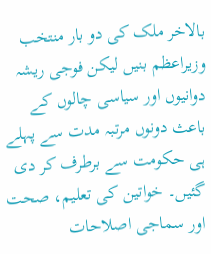بالاخر ملک کی دو بار منتخب وزیراعظم بنیں لیکن فوجی ریشہ دوانیوں اور سیاسی چالوں کے باعث دونوں مرتبہ مدت سے پہلے ہی حکومت سے برطرف کر دی گئیں۔ خواتین کی تعلیم، صحت اور سماجی اصلاحات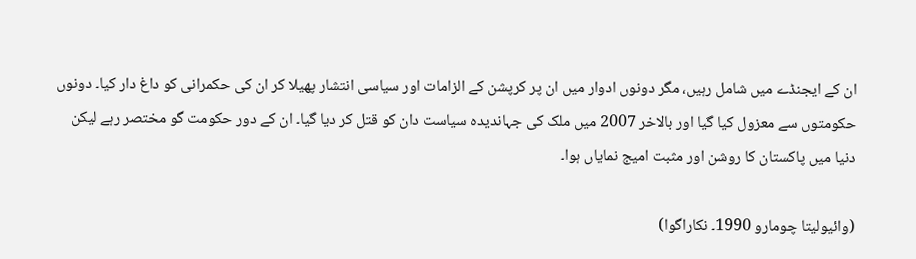ان کے ایجنڈے میں شامل رہیں، مگر دونوں ادوار میں ان پر کرپشن کے الزامات اور سیاسی انتشار پھیلا کر ان کی حکمرانی کو داغ دار کیا۔ دونوں حکومتوں سے معزول کیا گیا اور بالاخر 2007 میں ملک کی جہاندیدہ سیاست دان کو قتل کر دیا گیا۔ ان کے دور حکومت گو مختصر رہے لیکن دنیا میں پاکستان کا روشن اور مثبت امیج نمایاں ہوا۔

(وائیولیتا چومارو 1990۔ نکاراگوا)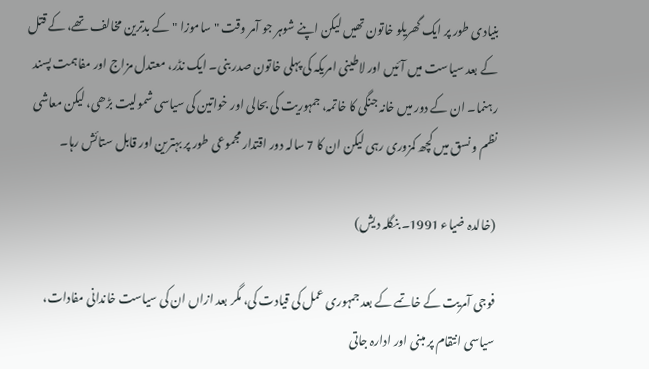بنیادی طور پر ایک گھریلو خاتون تھیں لیکن اپنے شوہر جو آمر وقت "ساموزا "کے بدترین مخالف تھے، کے قتل کے بعد سیاست میں آئیں اور لاطینی امریکہ کی پہلی خاتون صدر بنی۔ ایک نڈر، معتدل مزاج اور مفاہمت پسند رہنما۔ ان کے دور میں خانہ جنگی کا خاتمہ، جمہوریت کی بحالی اور خواتین کی سیاسی شمولیت بڑھی، لیکن معاشی نظم و نسق میں کچھ کمزوری رہی لیکن ان کا 7 سالہ دور اقتدار مجموعی طور پر بہترین اور قابل ستائش رہا۔

(خالدہ ضیاء 1991۔ بنگلہ دیش)

فوجی آمریت کے خاتمے کے بعد جمہوری عمل کی قیادت کی، مگر بعد ازاں ان کی سیاست خاندانی مفادات، سیاسی انتقام پر مبنی اور ادارہ جاتی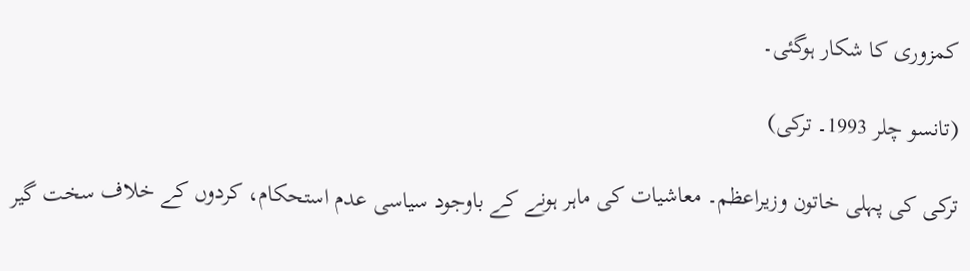کمزوری کا شکار ہوگئی۔

(تانسو چلر 1993۔ ترکی)

ترکی کی پہلی خاتون وزیراعظم۔ معاشیات کی ماہر ہونے کے باوجود سیاسی عدم استحکام، کردوں کے خلاف سخت گیر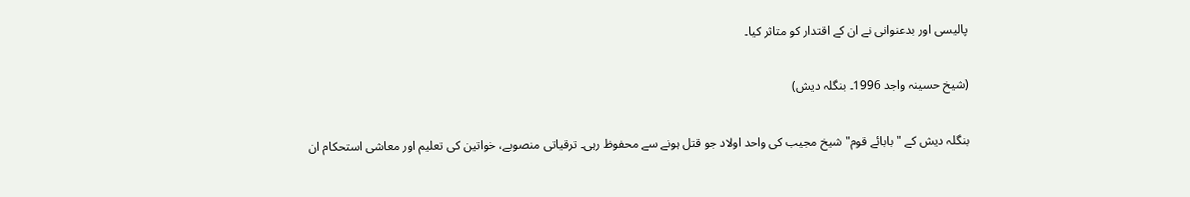پالیسی اور بدعنوانی نے ان کے اقتدار کو متاثر کیا۔

(شیخ حسینہ واجد 1996۔ بنگلہ دیش)

بنگلہ دیش کے "بابائے قوم" شیخ مجیب کی واحد اولاد جو قتل ہونے سے محفوظ رہی۔ ترقیاتی منصوبے، خواتین کی تعلیم اور معاشی استحکام ان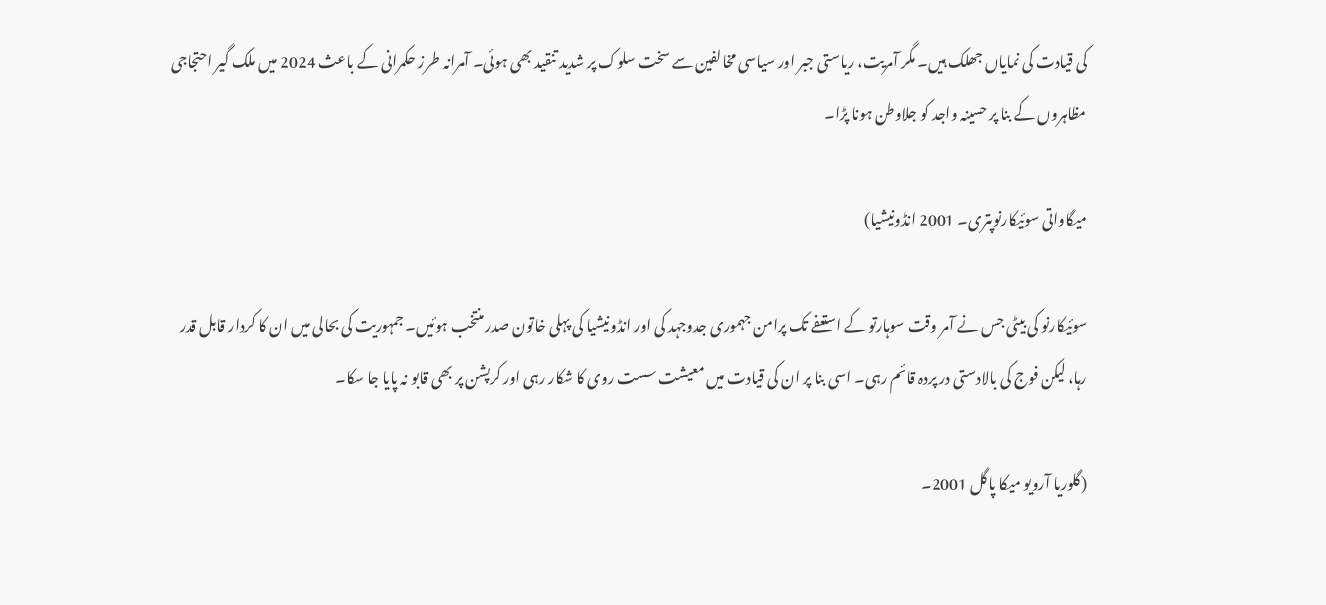کی قیادت کی نمایاں جھلک ہیں۔ مگر آمریت، ریاستی جبر اور سیاسی مخالفین سے سخت سلوک پر شدید تنقید بھی ہوئی۔ آمرانہ طرز حکمرانی کے باعث 2024 میں ملک گیر احتجاجی مظاہروں کے بنا پر حسینہ واجد کو جلاوطن ہونا پڑا۔

میگاواتی سوئیکارنوپتری۔ 2001 انڈونیشیا)

سوئیکارنو کی بیٹی جس نے آمر وقت سوہارتو کے استعفے تک پرامن جہموری جدوجہد کی اور انڈونیشیا کی پہلی خاتون صدر منتخب ہوئیں۔ جمہوریت کی بحالی میں ان کا کردار قابل قدر رہا، لیکن فوج کی بالادستی در پردہ قائم رہی۔ اسی بنا پر ان کی قیادت میں معیشت سست روی کا شکار رہی اور کرپشن پر بھی قابو نہ پایا جا سکا۔

(گلوریا آرویو میکا پاگل 2001۔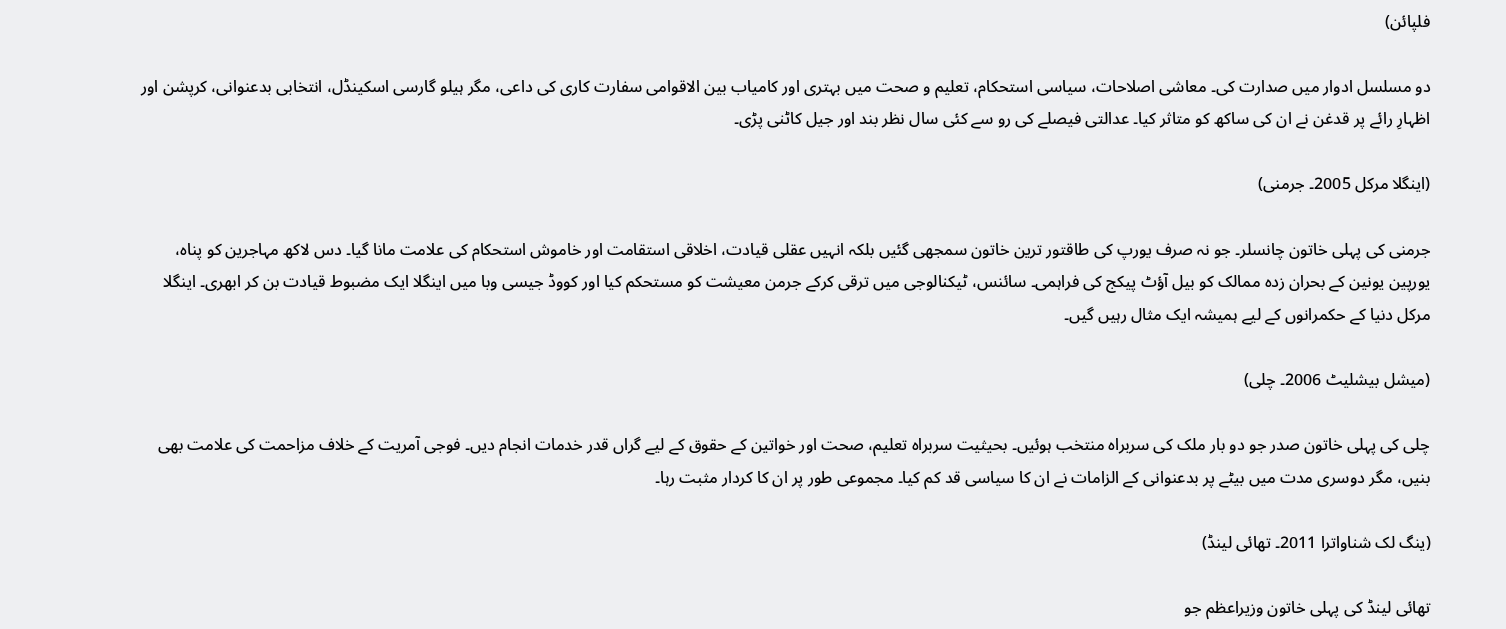فلپائن)

دو مسلسل ادوار میں صدارت کی۔ معاشی اصلاحات، سیاسی استحکام، تعلیم و صحت میں بہتری اور کامیاب بین الاقوامی سفارت کاری کی داعی، مگر ہیلو گارسی اسکینڈل، انتخابی بدعنوانی، کرپشن اور اظہارِ رائے پر قدغن نے ان کی ساکھ کو متاثر کیا۔ عدالتی فیصلے کی رو سے کئی سال نظر بند اور جیل کاٹنی پڑی۔

(اینگلا مرکل 2005۔ جرمنی)

جرمنی کی پہلی خاتون چانسلر۔ جو نہ صرف یورپ کی طاقتور ترین خاتون سمجھی گئیں بلکہ انہیں عقلی قیادت، اخلاقی استقامت اور خاموش استحکام کی علامت مانا گیا۔ دس لاکھ مہاجرین کو پناہ، یورپین یونین کے بحران زدہ ممالک کو بیل آؤٹ پیکج کی فراہمی۔ سائنس، ٹیکنالوجی میں ترقی کرکے جرمن معیشت کو مستحکم کیا اور کووڈ جیسی وبا میں اینگلا ایک مضبوط قیادت بن کر ابھری۔ اینگلا مرکل دنیا کے حکمرانوں کے لیے ہمیشہ ایک مثال رہیں گیں۔

(میشل بیشلیٹ 2006۔ چلی)

چلی کی پہلی خاتون صدر جو دو بار ملک کی سربراہ منتخب ہوئیں۔ بحیثیت سربراہ تعلیم، صحت اور خواتین کے حقوق کے لیے گراں قدر خدمات انجام دیں۔ فوجی آمریت کے خلاف مزاحمت کی علامت بھی بنیں، مگر دوسری مدت میں بیٹے پر بدعنوانی کے الزامات نے ان کا سیاسی قد کم کیا۔ مجموعی طور پر ان کا کردار مثبت رہا۔

(ینگ لک شناواترا 2011۔ تھائی لینڈ)

تھائی لینڈ کی پہلی خاتون وزیراعظم جو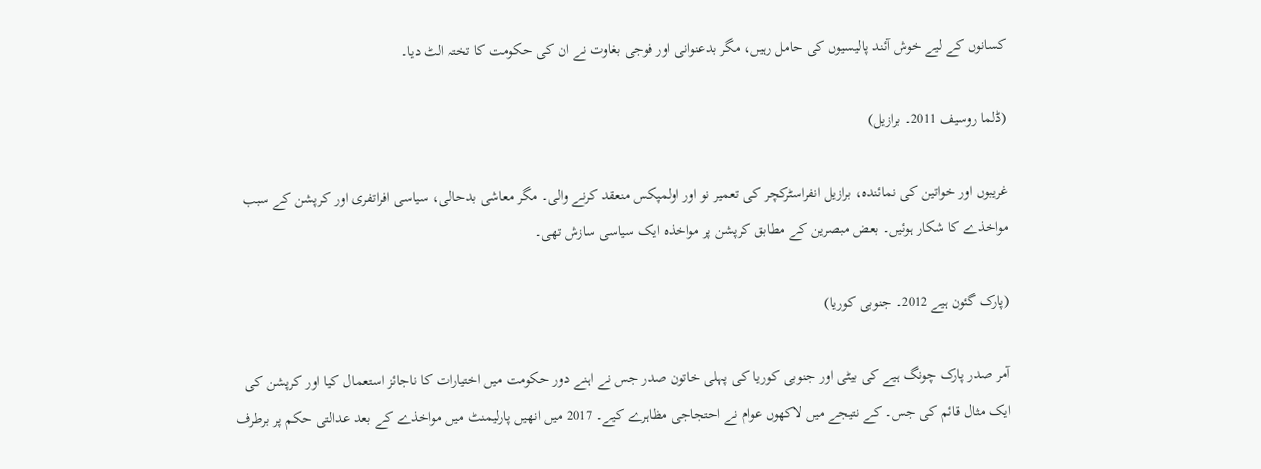کسانوں کے لیے خوش آئند پالیسیوں کی حامل رہیں، مگر بدعنوانی اور فوجی بغاوت نے ان کی حکومت کا تختہ الٹ دیا۔

(ڈلما روسیف 2011۔ برازیل)

غریبوں اور خواتین کی نمائندہ، برازیل انفراسٹرکچر کی تعمیر نو اور اولمپکس منعقد کرنے والی۔ مگر معاشی بدحالی، سیاسی افراتفری اور کرپشن کے سبب مواخذے کا شکار ہوئیں۔ بعض مبصرین کے مطابق کرپشن پر مواخذہ ایک سیاسی سازش تھی۔

(پارک گئون ہیے 2012۔ جنوبی کوریا)

آمر صدر پارک چونگ ہیے کی بیٹی اور جنوبی کوریا کی پہلی خاتون صدر جس نے اہنے دور حکومت میں اختیارات کا ناجائز استعمال کیا اور کرپشن کی ایک مثال قائم کی جس۔ کے نتیجے میں لاکھوں عوام نے احتجاجی مظاہرے کیے۔ 2017 میں انھیں پارلیمنٹ میں مواخذے کے بعد عدالتی حکم پر برطرف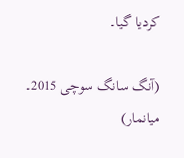کردیا گیا۔

(آنگ سانگ سوچی 2015۔ میانمار)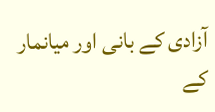آزادی کے بانی اور میانمار کے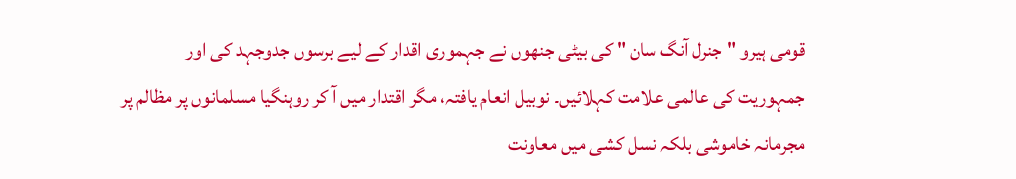قومی ہیرو "جنرل آنگ سان " کی بیٹی جنھوں نے جہموری اقدار کے لیے برسوں جدوجہد کی اور جمہوریت کی عالمی علامت کہلائیں۔ نوبیل انعام یافتہ، مگر اقتدار میں آ کر روہنگیا مسلمانوں پر مظالم پر مجرمانہ خاموشی بلکہ نسل کشی میں معاونت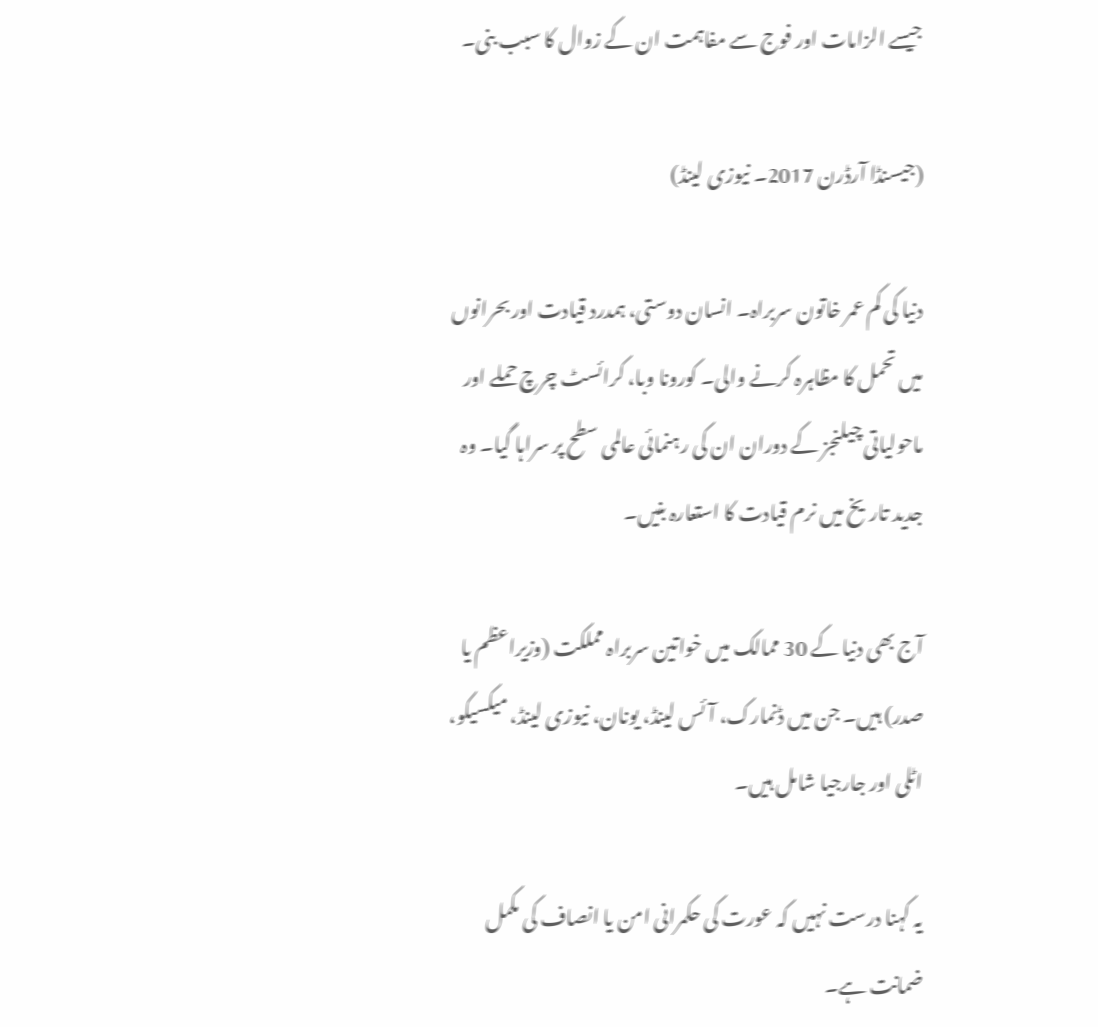جیسے الزامات اور فوج سے مفاہمت ان کے زوال کا سبب بنی۔

(جیسنڈا آرڈرن 2017۔ نیوزی لینڈ)

دنیا کی کم عمر خاتون سربراہ۔ انسان دوستی، ہمدرد قیادت اور بحرانوں میں تحمل کا مظاہرہ کرنے والی۔ کورونا وبا، کرائسٹ چرچ حملے اور ماحولیاتی چیلنجز کے دوران ان کی رہنمائی عالمی سطح پر سراہا گیا۔ وہ جدید تاریخ میں نرم قیادت کا استعارہ بنیں۔

آج بھی دنیا کے 30 ممالک میں خواتین سربراہ مملکت (وزیراعظم یا صدر) ہیں۔ جن میں ڈنمارک، آئس لینڈ، یونان، نیوزی لینڈ، میکسیکو، اٹلی اور جارجیا شامل ہیں۔

یہ کہنا درست نہیں کہ عورت کی حکمرانی امن یا انصاف کی مکمل ضمانت ہے۔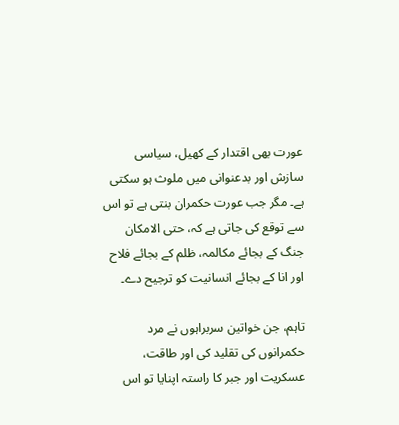عورت بھی اقتدار کے کھیل، سیاسی سازش اور بدعنوانی میں ملوث ہو سکتی ہے۔ مگر جب عورت حکمران بنتی ہے تو اس سے توقع کی جاتی ہے کہ، حتی الامکان جنگ کے بجائے مکالمہ، ظلم کے بجائے فلاح اور انا کے بجائے انسانیت کو ترجیح دے۔

تاہم، جن خواتین سربراہوں نے مرد حکمرانوں کی تقلید کی اور طاقت، عسکریت اور جبر کا راستہ اپنایا تو اس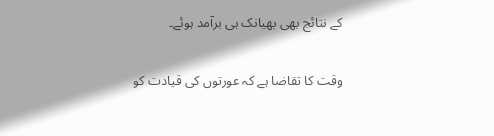کے نتائج بھی بھیانک ہی برآمد ہوئے۔

وقت کا تقاضا ہے کہ عورتوں کی قیادت کو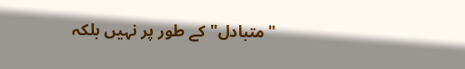"متبادل" کے طور پر نہیں بلکہ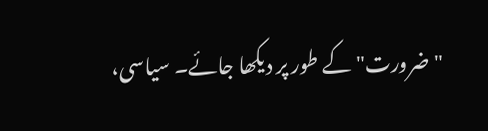"ضرورت" کے طور پر دیکھا جائے۔ سیاسی،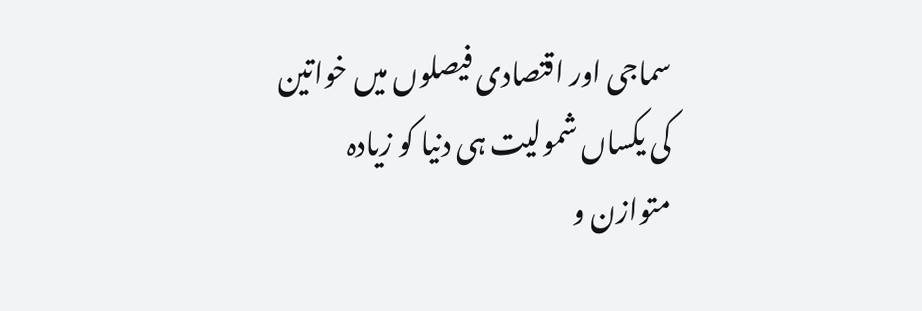سماجی اور اقتصادی فیصلوں میں خواتین کی یکساں شمولیت ہی دنیا کو زیادہ متوازن و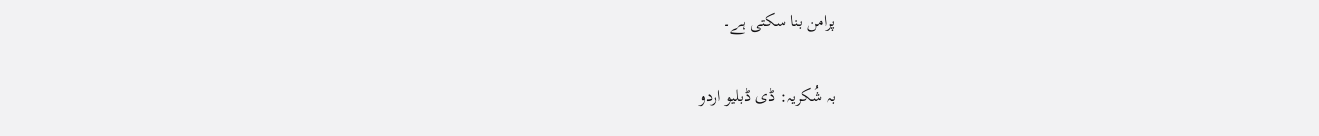پرامن بنا سکتی ہے۔

بہ شُکریہ: ڈی ڈبلیو اردو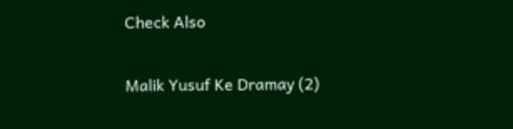Check Also

Malik Yusuf Ke Dramay (2)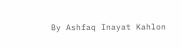By Ashfaq Inayat Kahlon